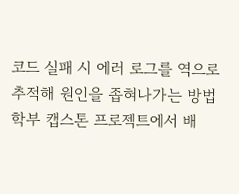코드 실패 시 에러 로그를 역으로 추적해 원인을 좁혀나가는 방법
학부 캡스톤 프로젝트에서 배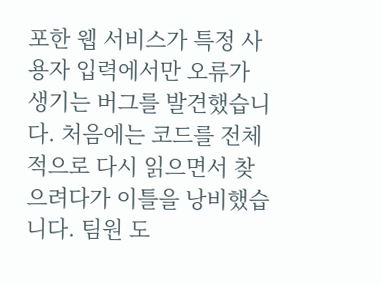포한 웹 서비스가 특정 사용자 입력에서만 오류가 생기는 버그를 발견했습니다. 처음에는 코드를 전체적으로 다시 읽으면서 찾으려다가 이틀을 낭비했습니다. 팀원 도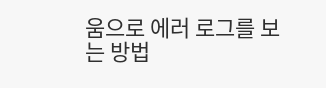움으로 에러 로그를 보는 방법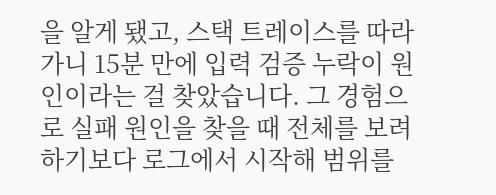을 알게 됐고, 스택 트레이스를 따라가니 15분 만에 입력 검증 누락이 원인이라는 걸 찾았습니다. 그 경험으로 실패 원인을 찾을 때 전체를 보려 하기보다 로그에서 시작해 범위를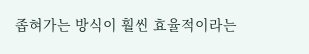좁혀가는 방식이 훨씬 효율적이라는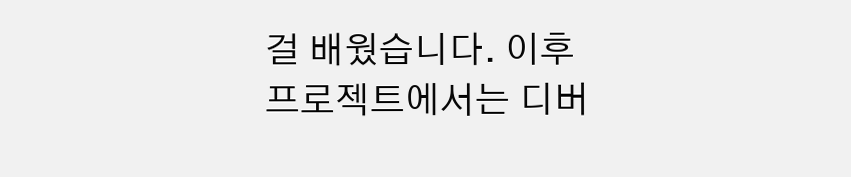걸 배웠습니다. 이후 프로젝트에서는 디버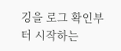깅을 로그 확인부터 시작하는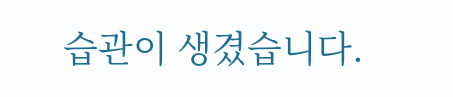습관이 생겼습니다.